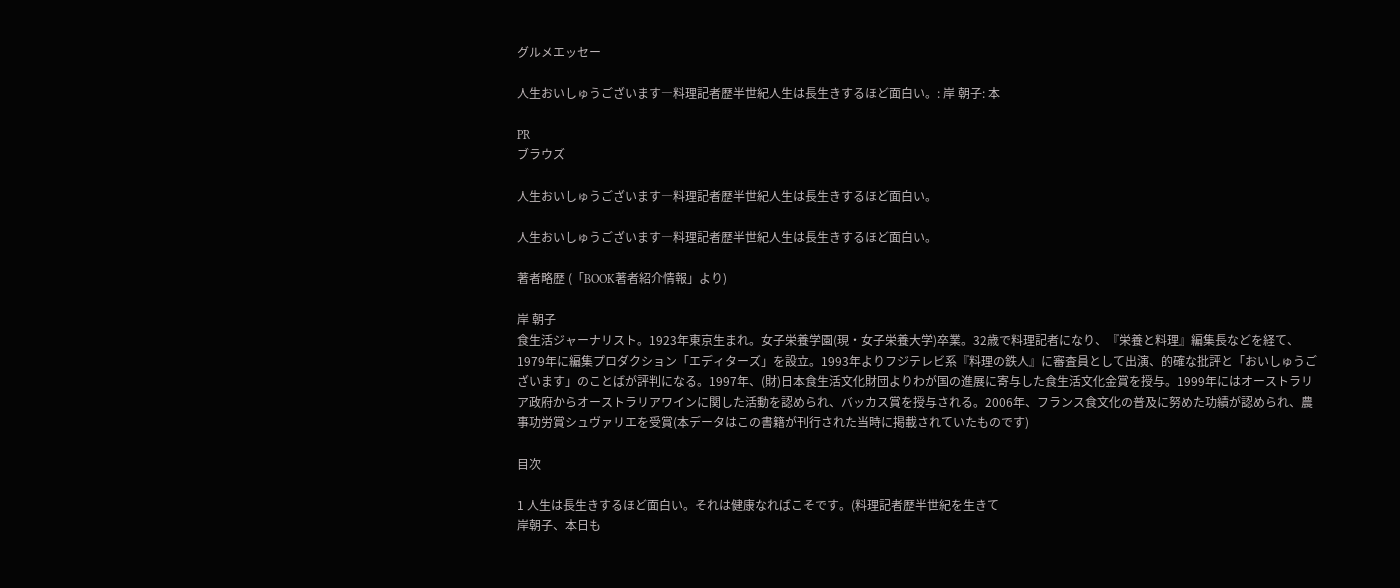グルメエッセー

人生おいしゅうございます―料理記者歴半世紀人生は長生きするほど面白い。: 岸 朝子: 本

PR
ブラウズ

人生おいしゅうございます―料理記者歴半世紀人生は長生きするほど面白い。

人生おいしゅうございます―料理記者歴半世紀人生は長生きするほど面白い。

著者略歴 (「BOOK著者紹介情報」より)

岸 朝子
食生活ジャーナリスト。1923年東京生まれ。女子栄養学園(現・女子栄養大学)卒業。32歳で料理記者になり、『栄養と料理』編集長などを経て、1979年に編集プロダクション「エディターズ」を設立。1993年よりフジテレビ系『料理の鉄人』に審査員として出演、的確な批評と「おいしゅうございます」のことばが評判になる。1997年、(財)日本食生活文化財団よりわが国の進展に寄与した食生活文化金賞を授与。1999年にはオーストラリア政府からオーストラリアワインに関した活動を認められ、バッカス賞を授与される。2006年、フランス食文化の普及に努めた功績が認められ、農事功労賞シュヴァリエを受賞(本データはこの書籍が刊行された当時に掲載されていたものです)

目次

1 人生は長生きするほど面白い。それは健康なればこそです。(料理記者歴半世紀を生きて
岸朝子、本日も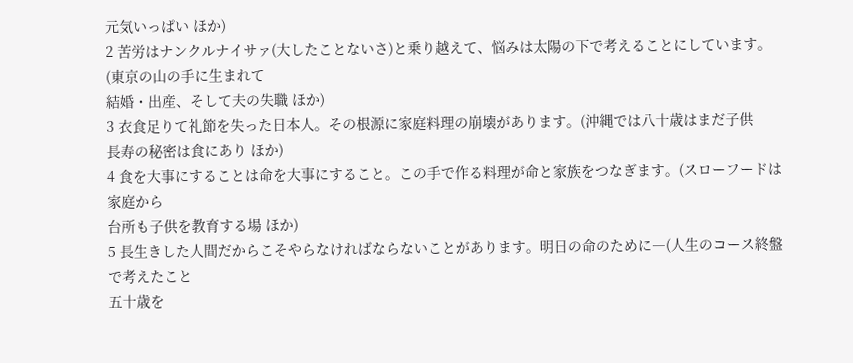元気いっぱい ほか)
2 苦労はナンクルナイサァ(大したことないさ)と乗り越えて、悩みは太陽の下で考えることにしています。(東京の山の手に生まれて
結婚・出産、そして夫の失職 ほか)
3 衣食足りて礼節を失った日本人。その根源に家庭料理の崩壊があります。(沖縄では八十歳はまだ子供
長寿の秘密は食にあり ほか)
4 食を大事にすることは命を大事にすること。この手で作る料理が命と家族をつなぎます。(スローフードは家庭から
台所も子供を教育する場 ほか)
5 長生きした人間だからこそやらなければならないことがあります。明日の命のために―(人生のコース終盤で考えたこと
五十歳を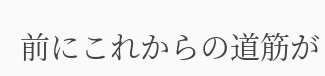前にこれからの道筋が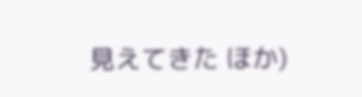見えてきた ほか)